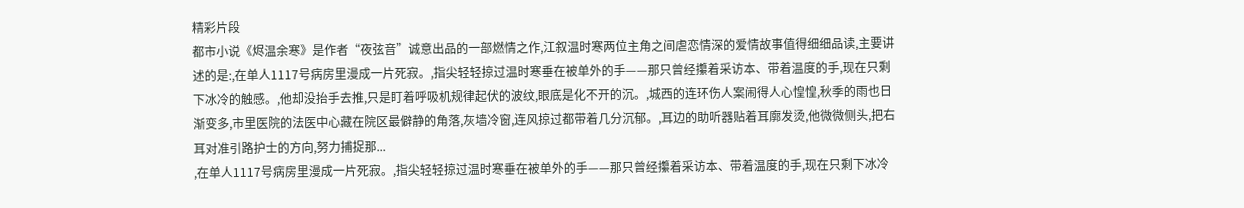精彩片段
都市小说《烬温余寒》是作者“夜弦音”诚意出品的一部燃情之作,江叙温时寒两位主角之间虐恋情深的爱情故事值得细细品读,主要讲述的是:,在单人1117号病房里漫成一片死寂。,指尖轻轻掠过温时寒垂在被单外的手——那只曾经攥着采访本、带着温度的手,现在只剩下冰冷的触感。,他却没抬手去推,只是盯着呼吸机规律起伏的波纹,眼底是化不开的沉。,城西的连环伤人案闹得人心惶惶,秋季的雨也日渐变多,市里医院的法医中心藏在院区最僻静的角落,灰墙冷窗,连风掠过都带着几分沉郁。,耳边的助听器贴着耳廓发烫,他微微侧头,把右耳对准引路护士的方向,努力捕捉那...
,在单人1117号病房里漫成一片死寂。,指尖轻轻掠过温时寒垂在被单外的手——那只曾经攥着采访本、带着温度的手,现在只剩下冰冷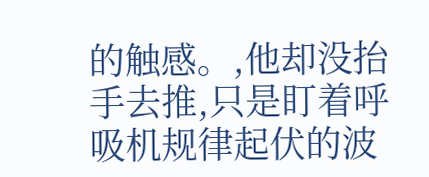的触感。,他却没抬手去推,只是盯着呼吸机规律起伏的波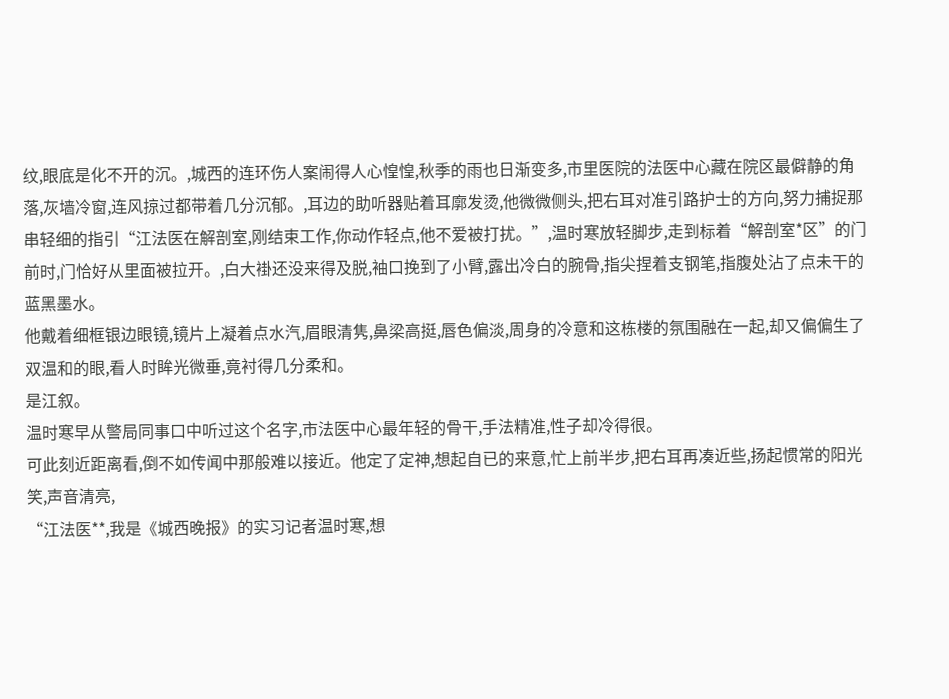纹,眼底是化不开的沉。,城西的连环伤人案闹得人心惶惶,秋季的雨也日渐变多,市里医院的法医中心藏在院区最僻静的角落,灰墙冷窗,连风掠过都带着几分沉郁。,耳边的助听器贴着耳廓发烫,他微微侧头,把右耳对准引路护士的方向,努力捕捉那串轻细的指引“江法医在解剖室,刚结束工作,你动作轻点,他不爱被打扰。”,温时寒放轻脚步,走到标着“解剖室*区”的门前时,门恰好从里面被拉开。,白大褂还没来得及脱,袖口挽到了小臂,露出冷白的腕骨,指尖捏着支钢笔,指腹处沾了点未干的蓝黑墨水。
他戴着细框银边眼镜,镜片上凝着点水汽,眉眼清隽,鼻梁高挺,唇色偏淡,周身的冷意和这栋楼的氛围融在一起,却又偏偏生了双温和的眼,看人时眸光微垂,竟衬得几分柔和。
是江叙。
温时寒早从警局同事口中听过这个名字,市法医中心最年轻的骨干,手法精准,性子却冷得很。
可此刻近距离看,倒不如传闻中那般难以接近。他定了定神,想起自已的来意,忙上前半步,把右耳再凑近些,扬起惯常的阳光笑,声音清亮,
“江法医**,我是《城西晚报》的实习记者温时寒,想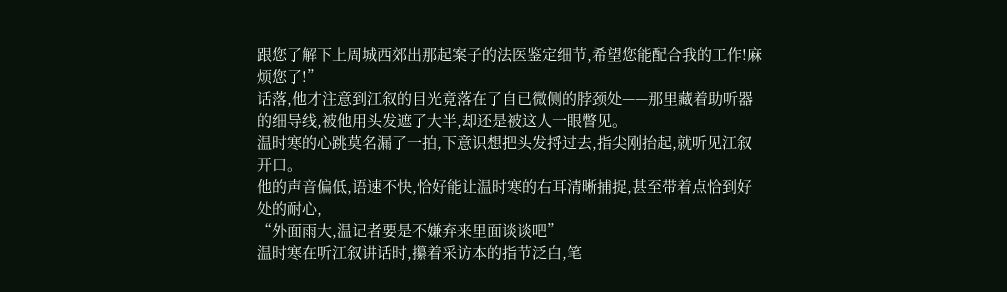跟您了解下上周城西郊出那起案子的法医鉴定细节,希望您能配合我的工作!麻烦您了!”
话落,他才注意到江叙的目光竟落在了自已微侧的脖颈处——那里藏着助听器的细导线,被他用头发遮了大半,却还是被这人一眼瞥见。
温时寒的心跳莫名漏了一拍,下意识想把头发捋过去,指尖刚抬起,就听见江叙开口。
他的声音偏低,语速不快,恰好能让温时寒的右耳清晰捕捉,甚至带着点恰到好处的耐心,
“外面雨大,温记者要是不嫌弃来里面谈谈吧”
温时寒在听江叙讲话时,攥着采访本的指节泛白,笔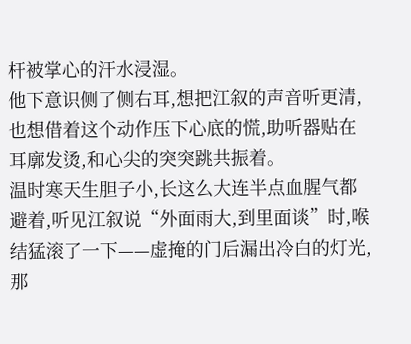杆被掌心的汗水浸湿。
他下意识侧了侧右耳,想把江叙的声音听更清,也想借着这个动作压下心底的慌,助听器贴在耳廓发烫,和心尖的突突跳共振着。
温时寒天生胆子小,长这么大连半点血腥气都避着,听见江叙说“外面雨大,到里面谈”时,喉结猛滚了一下——虚掩的门后漏出冷白的灯光,那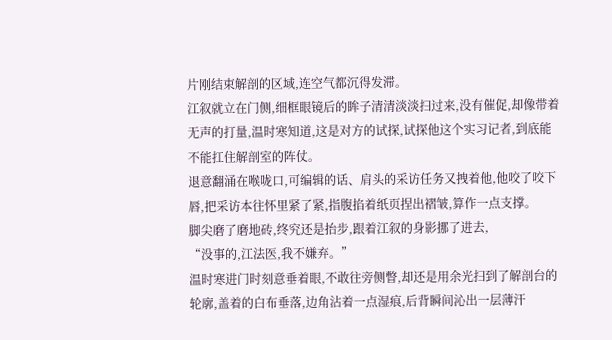片刚结束解剖的区域,连空气都沉得发滞。
江叙就立在门侧,细框眼镜后的眸子清清淡淡扫过来,没有催促,却像带着无声的打量,温时寒知道,这是对方的试探,试探他这个实习记者,到底能不能扛住解剖室的阵仗。
退意翻涌在喉咙口,可编辑的话、肩头的采访任务又拽着他,他咬了咬下唇,把采访本往怀里紧了紧,指腹掐着纸页捏出褶皱,算作一点支撑。
脚尖磨了磨地砖,终究还是抬步,跟着江叙的身影挪了进去,
“没事的,江法医,我不嫌弃。”
温时寒进门时刻意垂着眼,不敢往旁侧瞥,却还是用余光扫到了解剖台的轮廓,盖着的白布垂落,边角沾着一点湿痕,后背瞬间沁出一层薄汗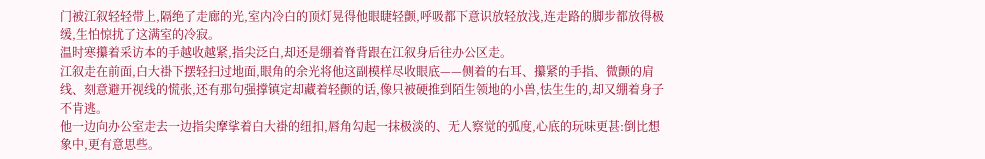门被江叙轻轻带上,隔绝了走廊的光,室内冷白的顶灯晃得他眼睫轻颤,呼吸都下意识放轻放浅,连走路的脚步都放得极缓,生怕惊扰了这满室的冷寂。
温时寒攥着采访本的手越收越紧,指尖泛白,却还是绷着脊背跟在江叙身后往办公区走。
江叙走在前面,白大褂下摆轻扫过地面,眼角的余光将他这副模样尽收眼底——侧着的右耳、攥紧的手指、微颤的肩线、刻意避开视线的慌张,还有那句强撑镇定却藏着轻颤的话,像只被硬推到陌生领地的小兽,怯生生的,却又绷着身子不肯逃。
他一边向办公室走去一边指尖摩挲着白大褂的纽扣,唇角勾起一抹极淡的、无人察觉的弧度,心底的玩味更甚:倒比想象中,更有意思些。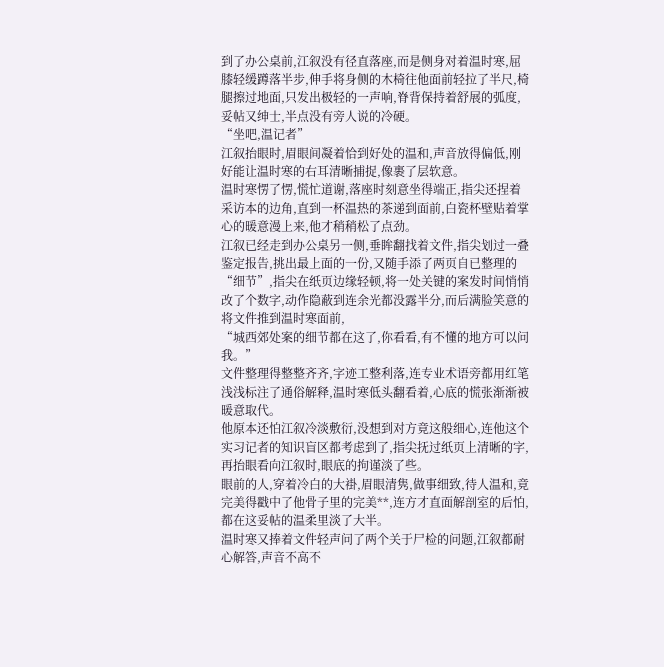到了办公桌前,江叙没有径直落座,而是侧身对着温时寒,屈膝轻缓蹲落半步,伸手将身侧的木椅往他面前轻拉了半尺,椅腿擦过地面,只发出极轻的一声响,脊背保持着舒展的弧度,妥帖又绅士,半点没有旁人说的冷硬。
“坐吧,温记者”
江叙抬眼时,眉眼间凝着恰到好处的温和,声音放得偏低,刚好能让温时寒的右耳清晰捕捉,像裹了层软意。
温时寒愣了愣,慌忙道谢,落座时刻意坐得端正,指尖还捏着采访本的边角,直到一杯温热的茶递到面前,白瓷杯壁贴着掌心的暖意漫上来,他才稍稍松了点劲。
江叙已经走到办公桌另一侧,垂眸翻找着文件,指尖划过一叠鉴定报告,挑出最上面的一份,又随手添了两页自已整理的“细节”,指尖在纸页边缘轻顿,将一处关键的案发时间悄悄改了个数字,动作隐蔽到连余光都没露半分,而后满脸笑意的将文件推到温时寒面前,
“城西郊处案的细节都在这了,你看看,有不懂的地方可以问我。”
文件整理得整整齐齐,字迹工整利落,连专业术语旁都用红笔浅浅标注了通俗解释,温时寒低头翻看着,心底的慌张渐渐被暖意取代。
他原本还怕江叙冷淡敷衍,没想到对方竟这般细心,连他这个实习记者的知识盲区都考虑到了,指尖抚过纸页上清晰的字,再抬眼看向江叙时,眼底的拘谨淡了些。
眼前的人,穿着冷白的大褂,眉眼清隽,做事细致,待人温和,竟完美得戳中了他骨子里的完美**,连方才直面解剖室的后怕,都在这妥帖的温柔里淡了大半。
温时寒又捧着文件轻声问了两个关于尸检的问题,江叙都耐心解答,声音不高不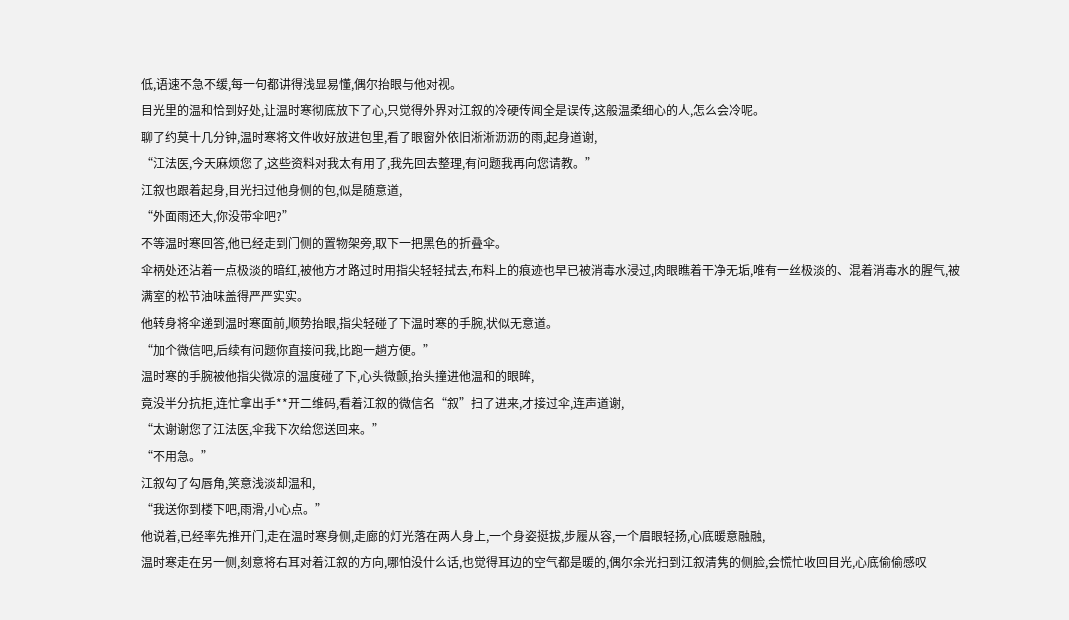低,语速不急不缓,每一句都讲得浅显易懂,偶尔抬眼与他对视。
目光里的温和恰到好处,让温时寒彻底放下了心,只觉得外界对江叙的冷硬传闻全是误传,这般温柔细心的人,怎么会冷呢。
聊了约莫十几分钟,温时寒将文件收好放进包里,看了眼窗外依旧淅淅沥沥的雨,起身道谢,
“江法医,今天麻烦您了,这些资料对我太有用了,我先回去整理,有问题我再向您请教。”
江叙也跟着起身,目光扫过他身侧的包,似是随意道,
“外面雨还大,你没带伞吧?”
不等温时寒回答,他已经走到门侧的置物架旁,取下一把黑色的折叠伞。
伞柄处还沾着一点极淡的暗红,被他方才路过时用指尖轻轻拭去,布料上的痕迹也早已被消毒水浸过,肉眼瞧着干净无垢,唯有一丝极淡的、混着消毒水的腥气,被满室的松节油味盖得严严实实。
他转身将伞递到温时寒面前,顺势抬眼,指尖轻碰了下温时寒的手腕,状似无意道。
“加个微信吧,后续有问题你直接问我,比跑一趟方便。”
温时寒的手腕被他指尖微凉的温度碰了下,心头微颤,抬头撞进他温和的眼眸,
竟没半分抗拒,连忙拿出手**开二维码,看着江叙的微信名“叙”扫了进来,才接过伞,连声道谢,
“太谢谢您了江法医,伞我下次给您送回来。”
“不用急。”
江叙勾了勾唇角,笑意浅淡却温和,
“我送你到楼下吧,雨滑,小心点。”
他说着,已经率先推开门,走在温时寒身侧,走廊的灯光落在两人身上,一个身姿挺拔,步履从容,一个眉眼轻扬,心底暖意融融,
温时寒走在另一侧,刻意将右耳对着江叙的方向,哪怕没什么话,也觉得耳边的空气都是暖的,偶尔余光扫到江叙清隽的侧脸,会慌忙收回目光,心底偷偷感叹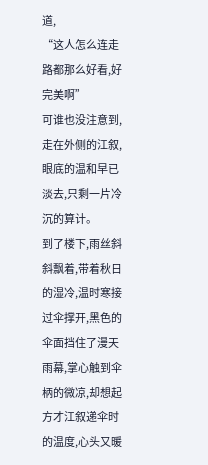道,
“这人怎么连走路都那么好看,好完美啊”
可谁也没注意到,走在外侧的江叙,眼底的温和早已淡去,只剩一片冷沉的算计。
到了楼下,雨丝斜斜飘着,带着秋日的湿冷,温时寒接过伞撑开,黑色的伞面挡住了漫天雨幕,掌心触到伞柄的微凉,却想起方才江叙递伞时的温度,心头又暖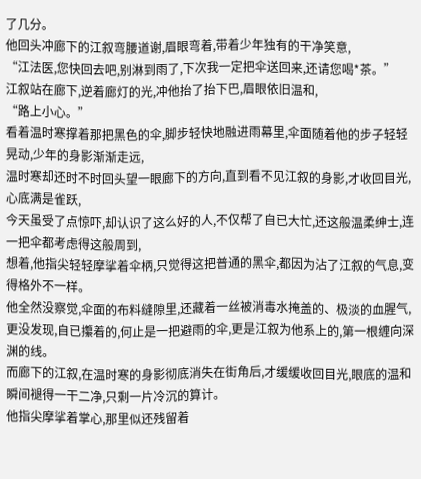了几分。
他回头冲廊下的江叙弯腰道谢,眉眼弯着,带着少年独有的干净笑意,
“江法医,您快回去吧,别淋到雨了,下次我一定把伞送回来,还请您喝*茶。”
江叙站在廊下,逆着廊灯的光,冲他抬了抬下巴,眉眼依旧温和,
“路上小心。”
看着温时寒撑着那把黑色的伞,脚步轻快地融进雨幕里,伞面随着他的步子轻轻晃动,少年的身影渐渐走远,
温时寒却还时不时回头望一眼廊下的方向,直到看不见江叙的身影,才收回目光,心底满是雀跃,
今天虽受了点惊吓,却认识了这么好的人,不仅帮了自已大忙,还这般温柔绅士,连一把伞都考虑得这般周到,
想着,他指尖轻轻摩挲着伞柄,只觉得这把普通的黑伞,都因为沾了江叙的气息,变得格外不一样。
他全然没察觉,伞面的布料缝隙里,还藏着一丝被消毒水掩盖的、极淡的血腥气,
更没发现,自已攥着的,何止是一把避雨的伞,更是江叙为他系上的,第一根缠向深渊的线。
而廊下的江叙,在温时寒的身影彻底消失在街角后,才缓缓收回目光,眼底的温和瞬间褪得一干二净,只剩一片冷沉的算计。
他指尖摩挲着掌心,那里似还残留着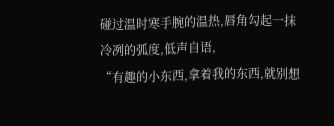碰过温时寒手腕的温热,唇角勾起一抹冷冽的弧度,低声自语,
“有趣的小东西,拿着我的东西,就别想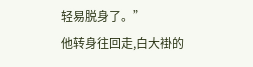轻易脱身了。”
他转身往回走,白大褂的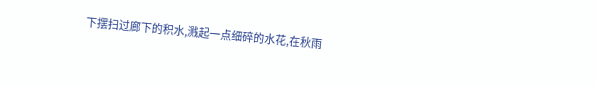下摆扫过廊下的积水,溅起一点细碎的水花,在秋雨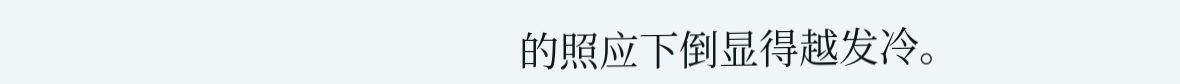的照应下倒显得越发冷。